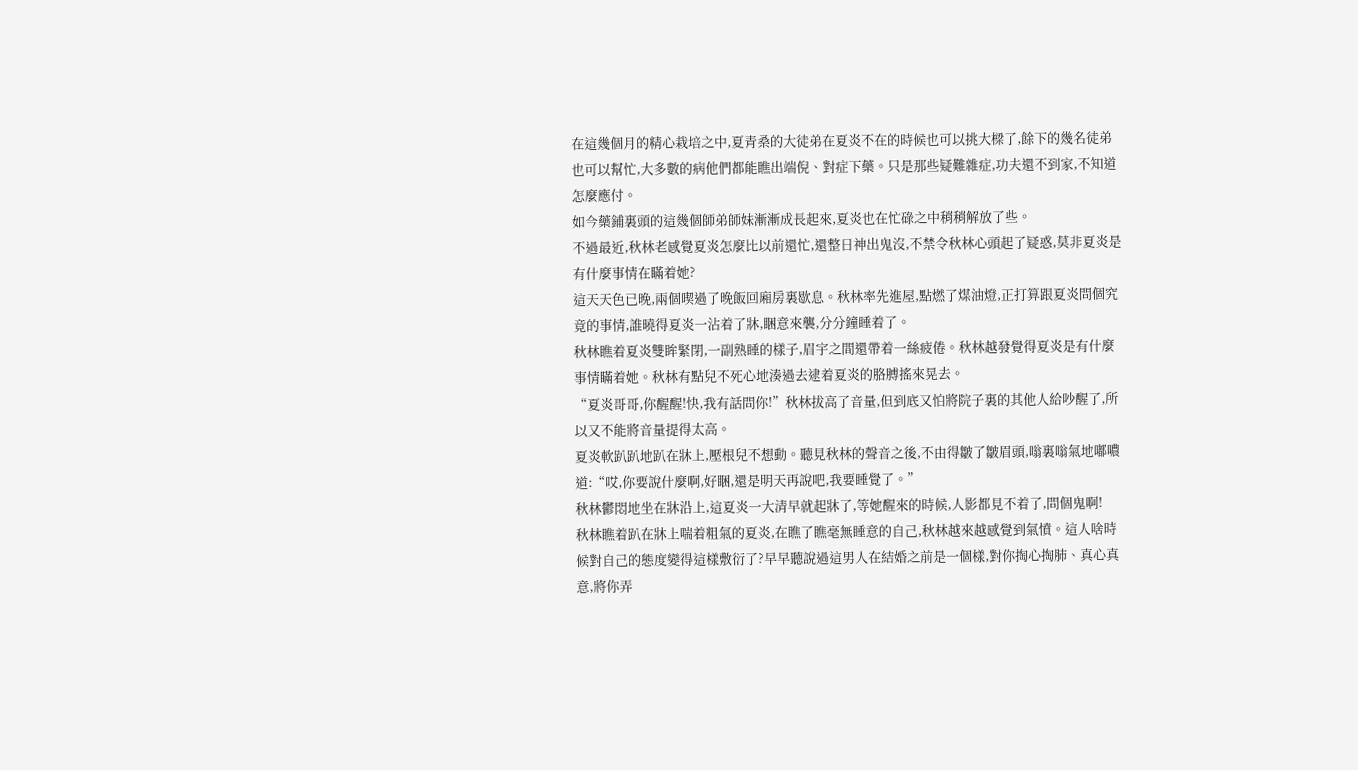在這幾個月的精心栽培之中,夏青桑的大徒弟在夏炎不在的時候也可以挑大樑了,餘下的幾名徒弟也可以幫忙,大多數的病他們都能瞧出端倪、對症下藥。只是那些疑難雜症,功夫還不到家,不知道怎麼應付。
如今藥鋪裏頭的這幾個師弟師妹漸漸成長起來,夏炎也在忙碌之中稍稍解放了些。
不過最近,秋林老感覺夏炎怎麼比以前還忙,還整日神出鬼沒,不禁令秋林心頭起了疑惑,莫非夏炎是有什麼事情在瞞着她?
這天天色已晚,兩個喫過了晚飯回廂房裏歇息。秋林率先進屋,點燃了煤油燈,正打算跟夏炎問個究竟的事情,誰曉得夏炎一沾着了牀,睏意來襲,分分鐘睡着了。
秋林瞧着夏炎雙眸緊閉,一副熟睡的樣子,眉宇之間還帶着一絲疲倦。秋林越發覺得夏炎是有什麼事情瞞着她。秋林有點兒不死心地湊過去逮着夏炎的胳膊搖來晃去。
“夏炎哥哥,你醒醒!快,我有話問你!”秋林拔高了音量,但到底又怕將院子裏的其他人給吵醒了,所以又不能將音量提得太高。
夏炎軟趴趴地趴在牀上,壓根兒不想動。聽見秋林的聲音之後,不由得皺了皺眉頭,嗡裏嗡氣地嘟噥道:“哎,你要說什麼啊,好睏,還是明天再說吧,我要睡覺了。”
秋林鬱悶地坐在牀沿上,這夏炎一大清早就起牀了,等她醒來的時候,人影都見不着了,問個鬼啊!
秋林瞧着趴在牀上喘着粗氣的夏炎,在瞧了瞧毫無睡意的自己,秋林越來越感覺到氣憤。這人啥時候對自己的態度變得這樣敷衍了?早早聽說過這男人在結婚之前是一個樣,對你掏心掏肺、真心真意,將你弄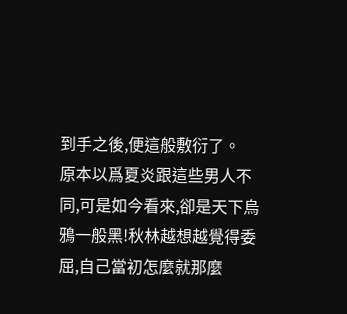到手之後,便這般敷衍了。
原本以爲夏炎跟這些男人不同,可是如今看來,卻是天下烏鴉一般黑!秋林越想越覺得委屈,自己當初怎麼就那麼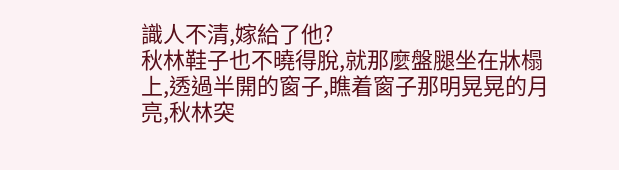識人不清,嫁給了他?
秋林鞋子也不曉得脫,就那麼盤腿坐在牀榻上,透過半開的窗子,瞧着窗子那明晃晃的月亮,秋林突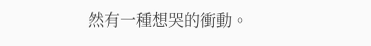然有一種想哭的衝動。